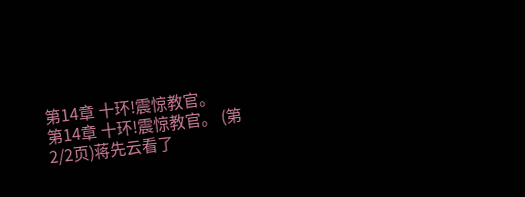第14章 十环!震惊教官。
第14章 十环!震惊教官。 (第2/2页)蒋先云看了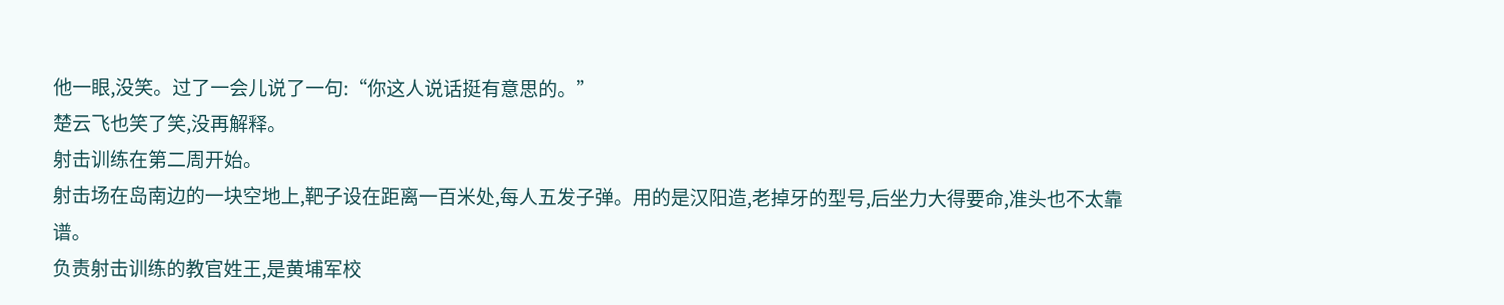他一眼,没笑。过了一会儿说了一句:“你这人说话挺有意思的。”
楚云飞也笑了笑,没再解释。
射击训练在第二周开始。
射击场在岛南边的一块空地上,靶子设在距离一百米处,每人五发子弹。用的是汉阳造,老掉牙的型号,后坐力大得要命,准头也不太靠谱。
负责射击训练的教官姓王,是黄埔军校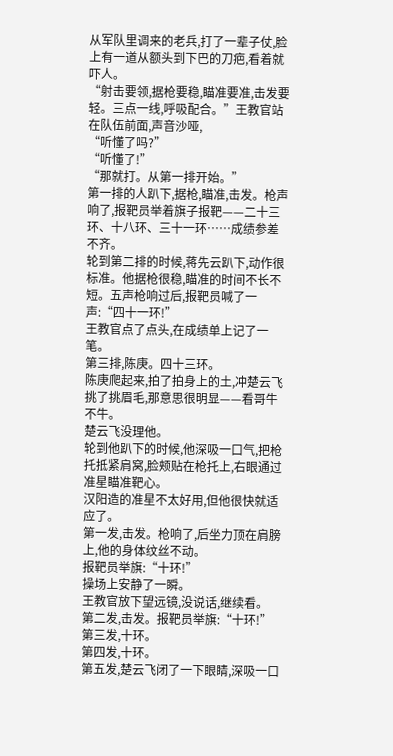从军队里调来的老兵,打了一辈子仗,脸上有一道从额头到下巴的刀疤,看着就吓人。
“射击要领,据枪要稳,瞄准要准,击发要轻。三点一线,呼吸配合。”王教官站在队伍前面,声音沙哑,
“听懂了吗?”
“听懂了!”
“那就打。从第一排开始。”
第一排的人趴下,据枪,瞄准,击发。枪声响了,报靶员举着旗子报靶——二十三环、十八环、三十一环……成绩参差不齐。
轮到第二排的时候,蒋先云趴下,动作很标准。他据枪很稳,瞄准的时间不长不短。五声枪响过后,报靶员喊了一声:“四十一环!”
王教官点了点头,在成绩单上记了一笔。
第三排,陈庚。四十三环。
陈庚爬起来,拍了拍身上的土,冲楚云飞挑了挑眉毛,那意思很明显——看哥牛不牛。
楚云飞没理他。
轮到他趴下的时候,他深吸一口气,把枪托抵紧肩窝,脸颊贴在枪托上,右眼通过准星瞄准靶心。
汉阳造的准星不太好用,但他很快就适应了。
第一发,击发。枪响了,后坐力顶在肩膀上,他的身体纹丝不动。
报靶员举旗:“十环!”
操场上安静了一瞬。
王教官放下望远镜,没说话,继续看。
第二发,击发。报靶员举旗:“十环!”
第三发,十环。
第四发,十环。
第五发,楚云飞闭了一下眼睛,深吸一口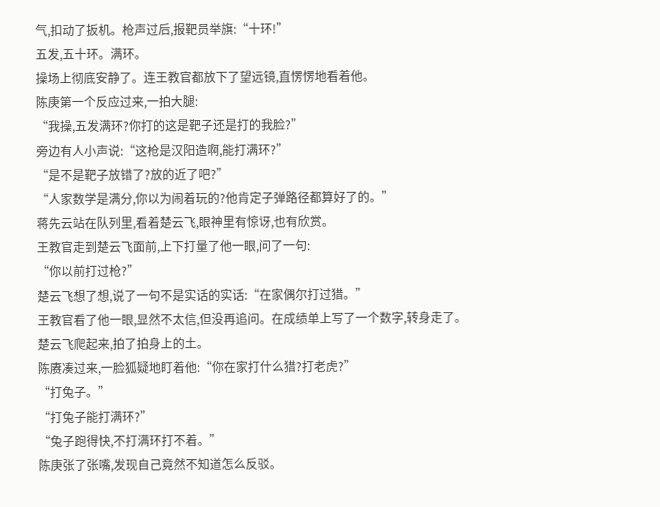气,扣动了扳机。枪声过后,报靶员举旗:“十环!”
五发,五十环。满环。
操场上彻底安静了。连王教官都放下了望远镜,直愣愣地看着他。
陈庚第一个反应过来,一拍大腿:
“我操,五发满环?你打的这是靶子还是打的我脸?”
旁边有人小声说:“这枪是汉阳造啊,能打满环?”
“是不是靶子放错了?放的近了吧?”
“人家数学是满分,你以为闹着玩的?他肯定子弹路径都算好了的。”
蒋先云站在队列里,看着楚云飞,眼神里有惊讶,也有欣赏。
王教官走到楚云飞面前,上下打量了他一眼,问了一句:
“你以前打过枪?”
楚云飞想了想,说了一句不是实话的实话:“在家偶尔打过猎。”
王教官看了他一眼,显然不太信,但没再追问。在成绩单上写了一个数字,转身走了。
楚云飞爬起来,拍了拍身上的土。
陈赓凑过来,一脸狐疑地盯着他:“你在家打什么猎?打老虎?”
“打兔子。”
“打兔子能打满环?”
“兔子跑得快,不打满环打不着。”
陈庚张了张嘴,发现自己竟然不知道怎么反驳。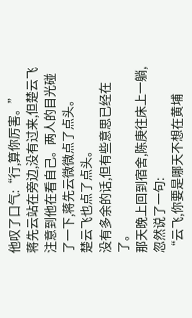他叹了口气:“行,算你厉害。”
蒋先云站在旁边,没有过来,但楚云飞注意到他在看自己。两人的目光碰了一下,蒋先云微微点了点头。
楚云飞也点了点头。
没有多余的话,但有些意思已经在了。
那天晚上回到宿舍,陈庚往床上一躺,忽然说了一句:
“云飞,你要是哪天不想在黄埔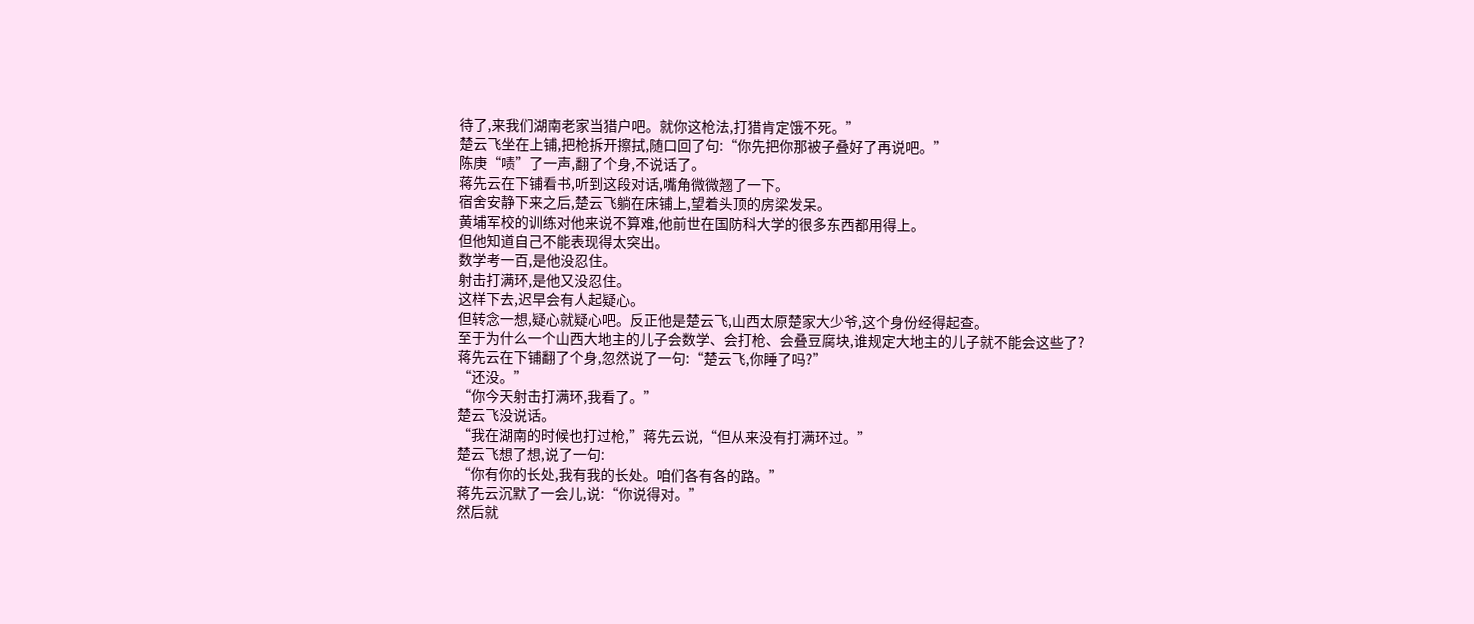待了,来我们湖南老家当猎户吧。就你这枪法,打猎肯定饿不死。”
楚云飞坐在上铺,把枪拆开擦拭,随口回了句:“你先把你那被子叠好了再说吧。”
陈庚“啧”了一声,翻了个身,不说话了。
蒋先云在下铺看书,听到这段对话,嘴角微微翘了一下。
宿舍安静下来之后,楚云飞躺在床铺上,望着头顶的房梁发呆。
黄埔军校的训练对他来说不算难,他前世在国防科大学的很多东西都用得上。
但他知道自己不能表现得太突出。
数学考一百,是他没忍住。
射击打满环,是他又没忍住。
这样下去,迟早会有人起疑心。
但转念一想,疑心就疑心吧。反正他是楚云飞,山西太原楚家大少爷,这个身份经得起查。
至于为什么一个山西大地主的儿子会数学、会打枪、会叠豆腐块,谁规定大地主的儿子就不能会这些了?
蒋先云在下铺翻了个身,忽然说了一句:“楚云飞,你睡了吗?”
“还没。”
“你今天射击打满环,我看了。”
楚云飞没说话。
“我在湖南的时候也打过枪,”蒋先云说,“但从来没有打满环过。”
楚云飞想了想,说了一句:
“你有你的长处,我有我的长处。咱们各有各的路。”
蒋先云沉默了一会儿,说:“你说得对。”
然后就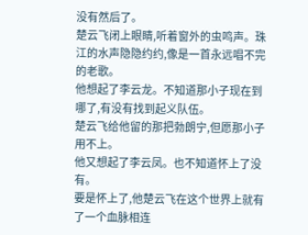没有然后了。
楚云飞闭上眼睛,听着窗外的虫鸣声。珠江的水声隐隐约约,像是一首永远唱不完的老歌。
他想起了李云龙。不知道那小子现在到哪了,有没有找到起义队伍。
楚云飞给他留的那把勃朗宁,但愿那小子用不上。
他又想起了李云凤。也不知道怀上了没有。
要是怀上了,他楚云飞在这个世界上就有了一个血脉相连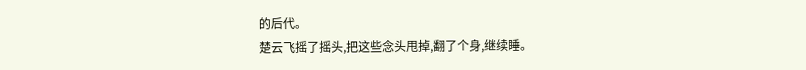的后代。
楚云飞摇了摇头,把这些念头甩掉,翻了个身,继续睡。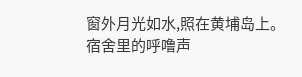窗外月光如水,照在黄埔岛上。
宿舍里的呼噜声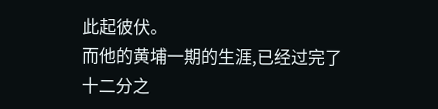此起彼伏。
而他的黄埔一期的生涯,已经过完了十二分之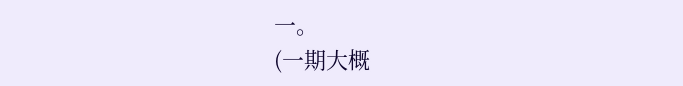一。
(一期大概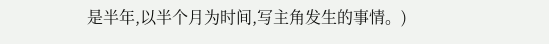是半年,以半个月为时间,写主角发生的事情。)